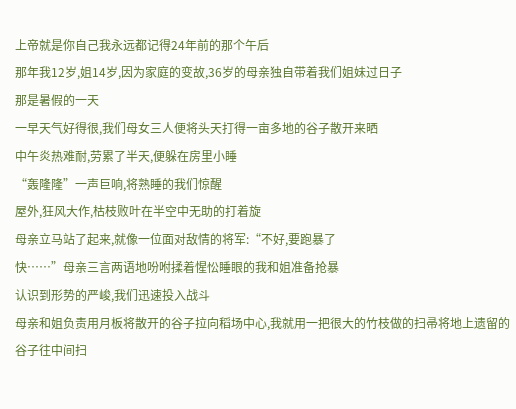上帝就是你自己我永远都记得24年前的那个午后
那年我12岁,姐14岁,因为家庭的变故,36岁的母亲独自带着我们姐妹过日子
那是暑假的一天
一早天气好得很,我们母女三人便将头天打得一亩多地的谷子散开来晒
中午炎热难耐,劳累了半天,便躲在房里小睡
“轰隆隆”一声巨响,将熟睡的我们惊醒
屋外,狂风大作,枯枝败叶在半空中无助的打着旋
母亲立马站了起来,就像一位面对敌情的将军:“不好,要跑暴了
快……”母亲三言两语地吩咐揉着惺忪睡眼的我和姐准备抢暴
认识到形势的严峻,我们迅速投入战斗
母亲和姐负责用月板将散开的谷子拉向稻场中心,我就用一把很大的竹枝做的扫帚将地上遗留的谷子往中间扫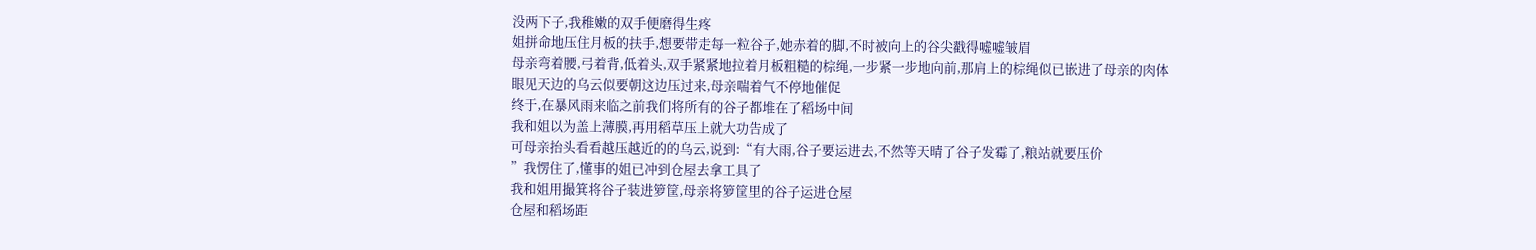没两下子,我稚嫩的双手便磨得生疼
姐拼命地压住月板的扶手,想要带走每一粒谷子,她赤着的脚,不时被向上的谷尖戳得嘘嘘皱眉
母亲弯着腰,弓着背,低着头,双手紧紧地拉着月板粗糙的棕绳,一步紧一步地向前,那肩上的棕绳似已嵌进了母亲的肉体
眼见天边的乌云似要朝这边压过来,母亲喘着气不停地催促
终于,在暴风雨来临之前我们将所有的谷子都堆在了稻场中间
我和姐以为盖上薄膜,再用稻草压上就大功告成了
可母亲抬头看看越压越近的的乌云,说到:“有大雨,谷子要运进去,不然等天晴了谷子发霉了,粮站就要压价
”我愣住了,懂事的姐已冲到仓屋去拿工具了
我和姐用撮箕将谷子装进箩筐,母亲将箩筐里的谷子运进仓屋
仓屋和稻场距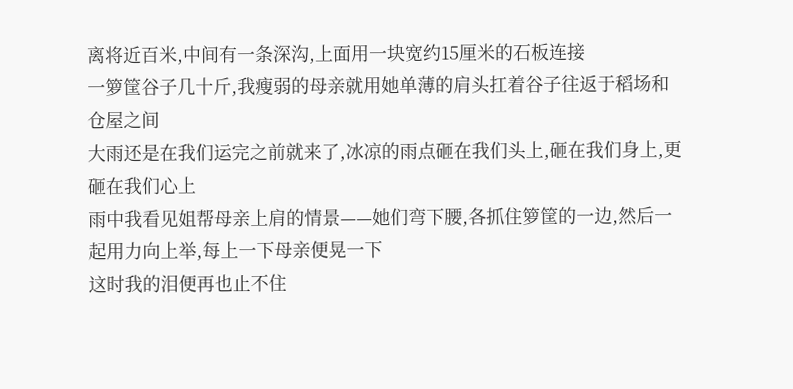离将近百米,中间有一条深沟,上面用一块宽约15厘米的石板连接
一箩筐谷子几十斤,我瘦弱的母亲就用她单薄的肩头扛着谷子往返于稻场和仓屋之间
大雨还是在我们运完之前就来了,冰凉的雨点砸在我们头上,砸在我们身上,更砸在我们心上
雨中我看见姐帮母亲上肩的情景——她们弯下腰,各抓住箩筐的一边,然后一起用力向上举,每上一下母亲便晃一下
这时我的泪便再也止不住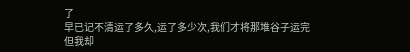了
早已记不清运了多久,运了多少次,我们才将那堆谷子运完
但我却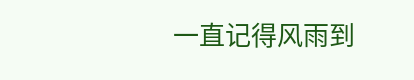一直记得风雨到